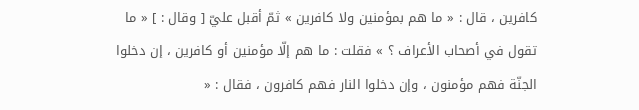كافرين ، قال : « ما هم بمؤمنين ولا كافرين » ثمّ أقبل عليّ [ وقال : ] « ما تقول في أصحاب الأعراف ؟ » فقلت : ما هم إلّا مؤمنين أو كافرين ، إن دخلوا الجنّة فهم مؤمنون ، وإن دخلوا النار فهم كافرون ، فقال : «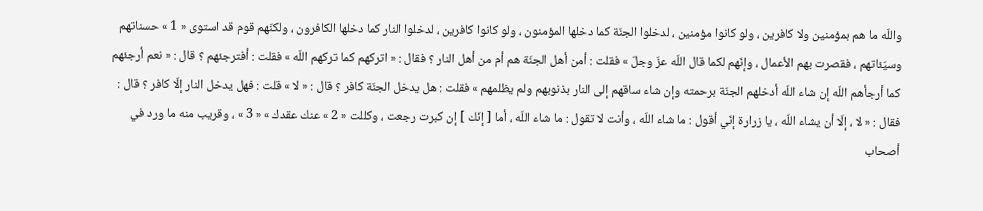واللّه ما هم بمؤمنين ولا كافرين ، ولو كانوا مؤمنين ، لدخلوا الجنّة كما دخلها المؤمنون ، ولو كانوا كافرين ، لدخلوا النار كما دخلها الكافرون ، ولكنّهم قوم قد استوى « 1 » حسناتهم وسيّئاتهم ، فقصرت بهم الأعمال ، وإنّهم لكما قال اللّه عزّ وجلّ » فقلت : أمن أهل الجنّة هم أم من أهل النار ؟ فقال : « اتركهم كما تركهم اللّه » فقلت : أفترجئهم ؟ قال : « نعم أرجئهم كما أرجأهم اللّه إن شاء اللّه أدخلهم الجنّة برحمته وإن شاء ساقهم إلى النار بذنوبهم ولم يظلمهم » فقلت : هل يدخل الجنّة كافر ؟ قال : « لا » قلت : فهل يدخل النار إلّا كافر ؟ قال : فقال : « لا ، إلّا أن يشاء اللّه ، يا زرارة إنّي أقول : ما شاء اللّه ، وأنت لا تقول : ما شاء اللّه ، أما [ إنّك ] إن كبرت رجعت ، وكللت « 2 » عنك عقدك » « 3 » ، وقريب منه ما ورد في أصحاب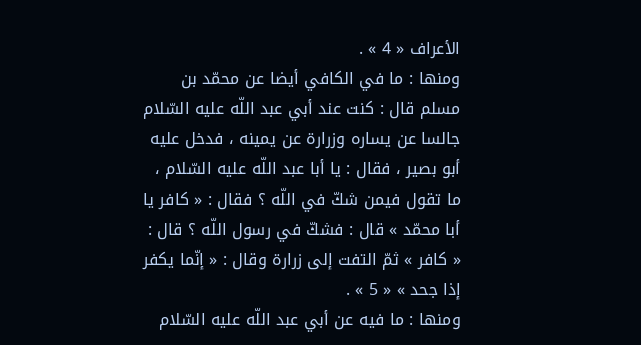الأعراف « 4 » .
ومنها : ما في الكافي أيضا عن محمّد بن مسلم قال : كنت عند أبي عبد اللّه عليه السّلام جالسا عن يساره وزرارة عن يمينه ، فدخل عليه أبو بصير ، فقال : يا أبا عبد اللّه عليه السّلام ، ما تقول فيمن شكّ في اللّه ؟ فقال : « كافر يا أبا محمّد » قال : فشكّ في رسول اللّه ؟ قال :
« كافر » ثمّ التفت إلى زرارة وقال : « إنّما يكفر إذا جحد » « 5 » .
ومنها : ما فيه عن أبي عبد اللّه عليه السّلام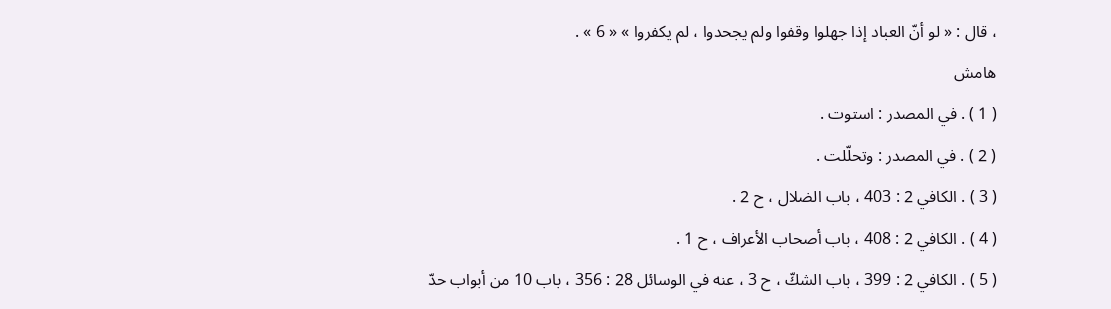، قال : « لو أنّ العباد إذا جهلوا وقفوا ولم يجحدوا ، لم يكفروا » « 6 » .
هامش
( 1 ) . في المصدر : استوت .
( 2 ) . في المصدر : وتحلّلت .
( 3 ) . الكافي 2 : 403 ، باب الضلال ، ح 2 .
( 4 ) . الكافي 2 : 408 ، باب أصحاب الأعراف ، ح 1 .
( 5 ) . الكافي 2 : 399 ، باب الشكّ ، ح 3 ، عنه في الوسائل 28 : 356 ، باب 10 من أبواب حدّ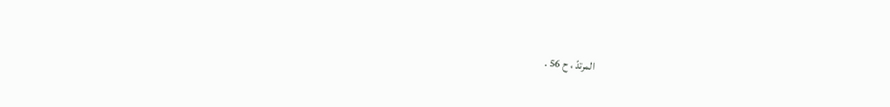المرتدّ ، ح 56 .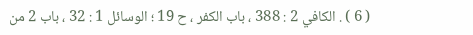( 6 ) . الكافي 2 : 388 ، باب الكفر ، ح 19 ؛ الوسائل 1 : 32 ، باب 2 من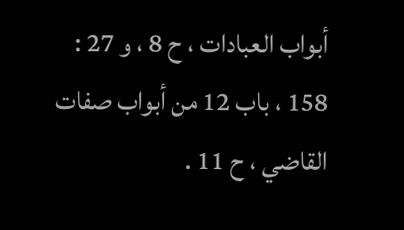أبواب العبادات ، ح 8 ، و 27 :
158 ، باب 12 من أبواب صفات القاضي ، ح 11 .